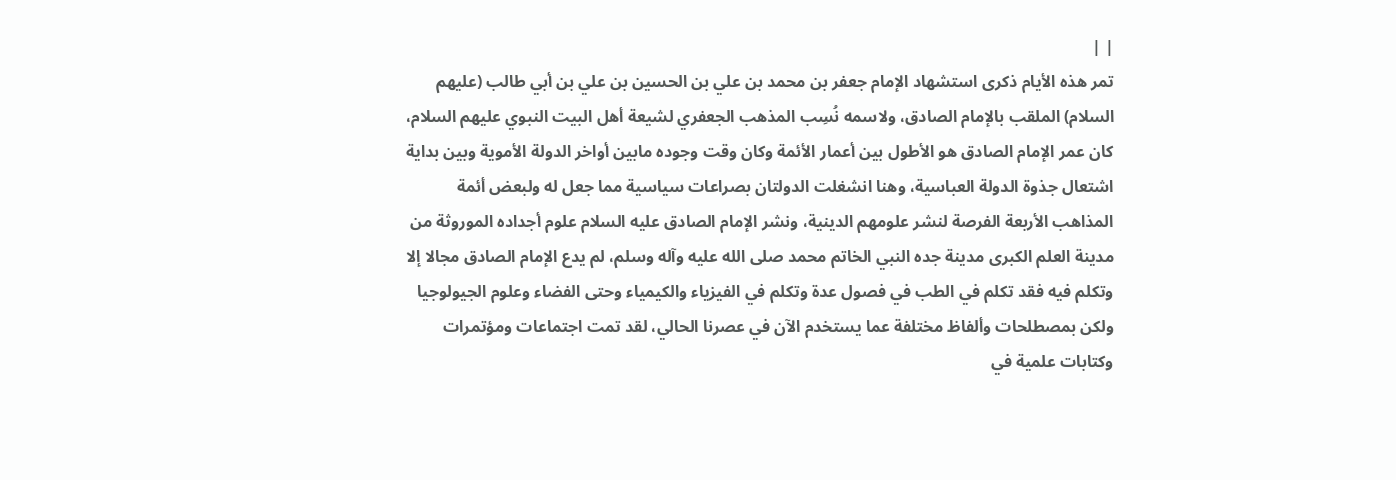| |
تمر هذه الأيام ذكرى استشهاد الإمام جعفر بن محمد بن علي بن الحسين بن علي بن أبي طالب (عليهم السلام) الملقب بالإمام الصادق، ولاسمه نُسِب المذهب الجعفري لشيعة أهل البيت النبوي عليهم السلام، كان عمر الإمام الصادق هو الأطول بين أعمار الأئمة وكان وقت وجوده مابين أواخر الدولة الأموية وبين بداية اشتعال جذوة الدولة العباسية، وهنا انشغلت الدولتان بصراعات سياسية مما جعل له ولبعض أئمة المذاهب الأربعة الفرصة لنشر علومهم الدينية، ونشر الإمام الصادق عليه السلام علوم أجداده الموروثة من مدينة العلم الكبرى مدينة جده النبي الخاتم محمد صلى الله عليه وآله وسلم، لم يدع الإمام الصادق مجالا إلا وتكلم فيه فقد تكلم في الطب في فصول عدة وتكلم في الفيزياء والكيمياء وحتى الفضاء وعلوم الجيولوجيا ولكن بمصطلحات وألفاظ مختلفة عما يستخدم الآن في عصرنا الحالي، لقد تمت اجتماعات ومؤتمرات وكتابات علمية في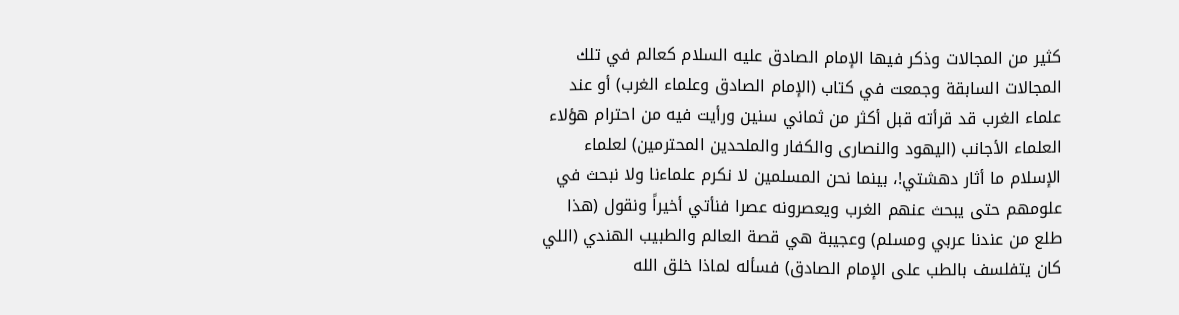كثير من المجالات وذكر فيها الإمام الصادق عليه السلام كعالم في تلك المجالات السابقة وجمعت في كتاب (الإمام الصادق وعلماء الغرب) أو عند علماء الغرب قد قرأته قبل أكثر من ثماني سنين ورأيت فيه من احترام هؤلاء العلماء الأجانب (اليهود والنصارى والكفار والملحدين المحترمين) لعلماء الإسلام ما أثار دهشتي!، بينما نحن المسلمين لا نكرم علماءنا ولا نبحث في علومهم حتى يبحث عنهم الغرب ويعصرونه عصرا فنأتي أخيراً ونقول (هذا طلع من عندنا عربي ومسلم) وعجيبة هي قصة العالم والطبيب الهندي (اللي كان يتفلسف بالطب على الإمام الصادق) فسأله لماذا خلق الله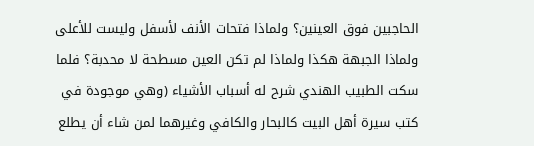الحاجبين فوق العينين؟ ولماذا فتحات الأنف لأسفل وليست للأعلى ولماذا الجبهة هكذا ولماذا لم تكن العين مسطحة لا محدبة؟ فلما سكت الطبيب الهندي شرح له أسباب الأشياء (وهي موجودة في كتب سيرة أهل البيت كالبحار والكافي وغيرهما لمن شاء أن يطلع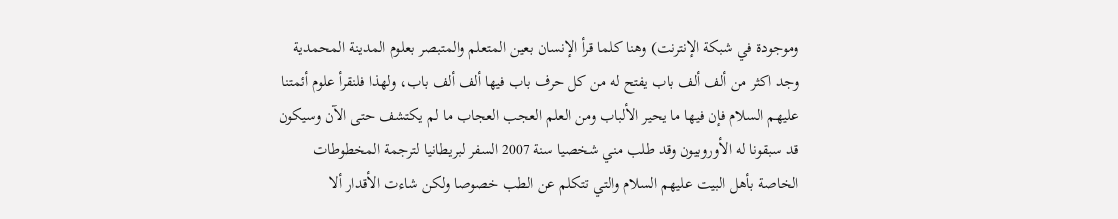وموجودة في شبكة الإنترنت) وهنا كلما قرأ الإنسان بعين المتعلم والمتبصر بعلوم المدينة المحمدية وجد اكثر من ألف ألف باب يفتح له من كل حرف باب فيها ألف ألف باب، ولهذا فلنقرأ علوم أئمتنا عليهم السلام فإن فيها ما يحير الألباب ومن العلم العجب العجاب ما لم يكتشف حتى الآن وسيكون قد سبقونا له الأوروبيون وقد طلب مني شخصيا سنة 2007 السفر لبريطانيا لترجمة المخطوطات الخاصة بأهل البيت عليهم السلام والتي تتكلم عن الطب خصوصا ولكن شاءت الأقدار ألا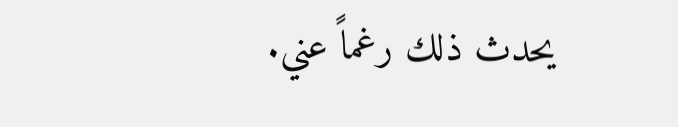يحدث ذلك رغماً عني.